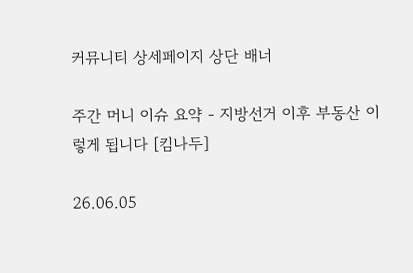커뮤니티 상세페이지 상단 배너

주간 머니 이슈 요약 - 지방선거 이후 부동산 이렇게 됩니다 [킴나두]

26.06.05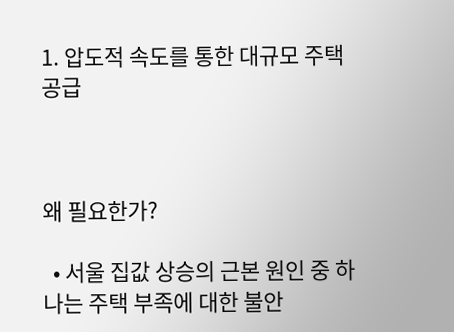1. 압도적 속도를 통한 대규모 주택 공급



왜 필요한가?

  • 서울 집값 상승의 근본 원인 중 하나는 주택 부족에 대한 불안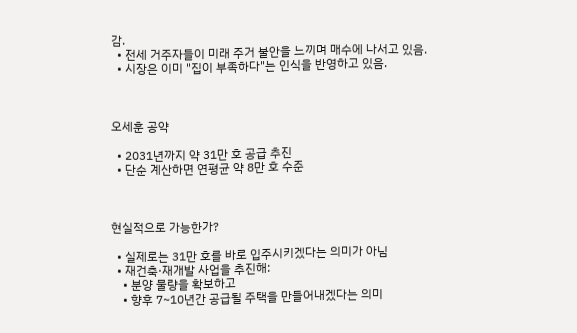감.
  • 전세 거주자들이 미래 주거 불안을 느끼며 매수에 나서고 있음.
  • 시장은 이미 "집이 부족하다"는 인식을 반영하고 있음.



오세훈 공약

  • 2031년까지 약 31만 호 공급 추진
  • 단순 계산하면 연평균 약 8만 호 수준



현실적으로 가능한가?

  • 실제로는 31만 호를 바로 입주시키겠다는 의미가 아님
  • 재건축·재개발 사업을 추진해:
    • 분양 물량을 확보하고
    • 향후 7~10년간 공급될 주택을 만들어내겠다는 의미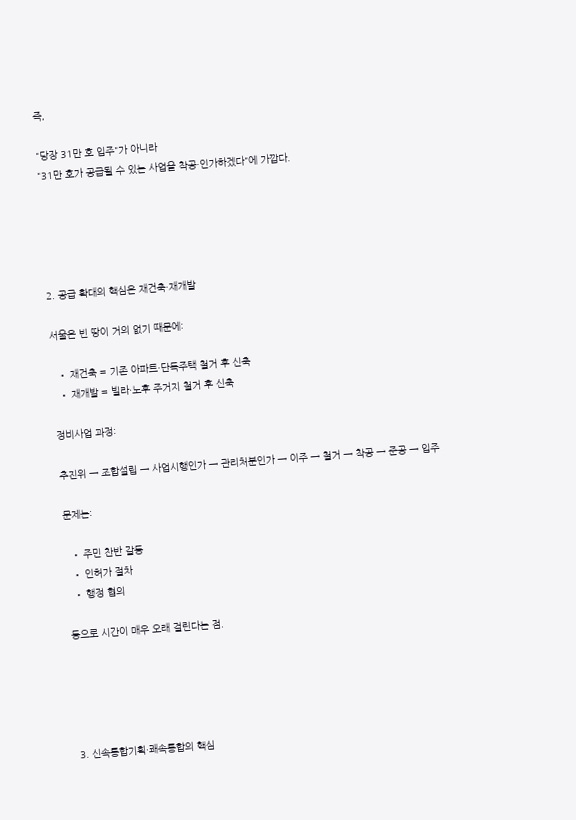즉,

"당장 31만 호 입주"가 아니라
"31만 호가 공급될 수 있는 사업을 착공·인가하겠다"에 가깝다.





2. 공급 확대의 핵심은 재건축·재개발

서울은 빈 땅이 거의 없기 때문에:

  • 재건축 = 기존 아파트·단독주택 철거 후 신축
  • 재개발 = 빌라·노후 주거지 철거 후 신축

정비사업 과정:

추진위 → 조합설립 → 사업시행인가 → 관리처분인가 → 이주 → 철거 → 착공 → 준공 → 입주

문제는:

  • 주민 찬반 갈등
  • 인허가 절차
  • 행정 협의

등으로 시간이 매우 오래 걸린다는 점.





3. 신속통합기획·쾌속통합의 핵심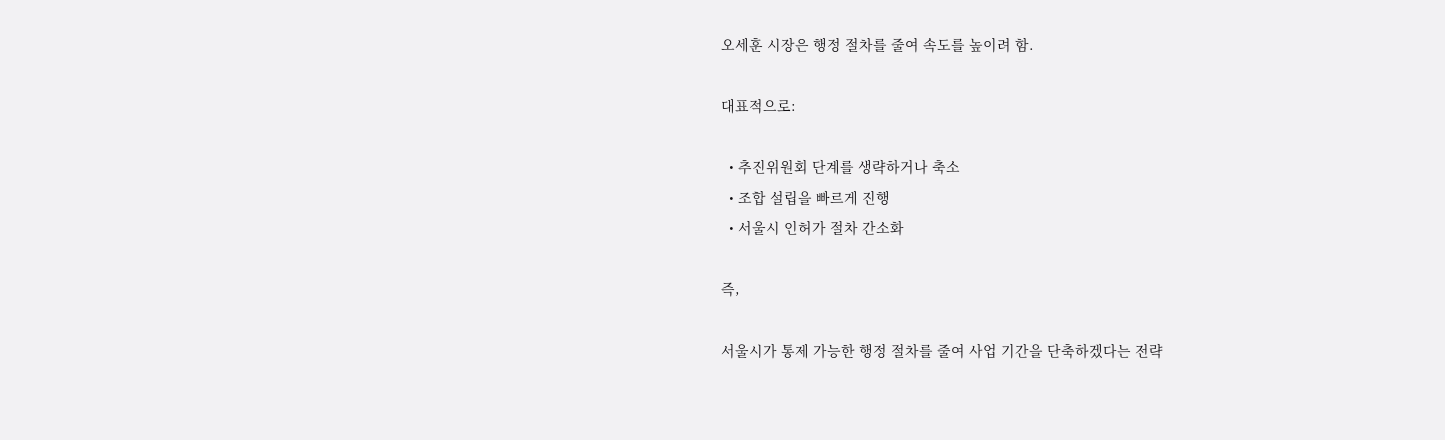오세훈 시장은 행정 절차를 줄여 속도를 높이려 함.

대표적으로:

  • 추진위원회 단계를 생략하거나 축소
  • 조합 설립을 빠르게 진행
  • 서울시 인허가 절차 간소화

즉,

서울시가 통제 가능한 행정 절차를 줄여 사업 기간을 단축하겠다는 전략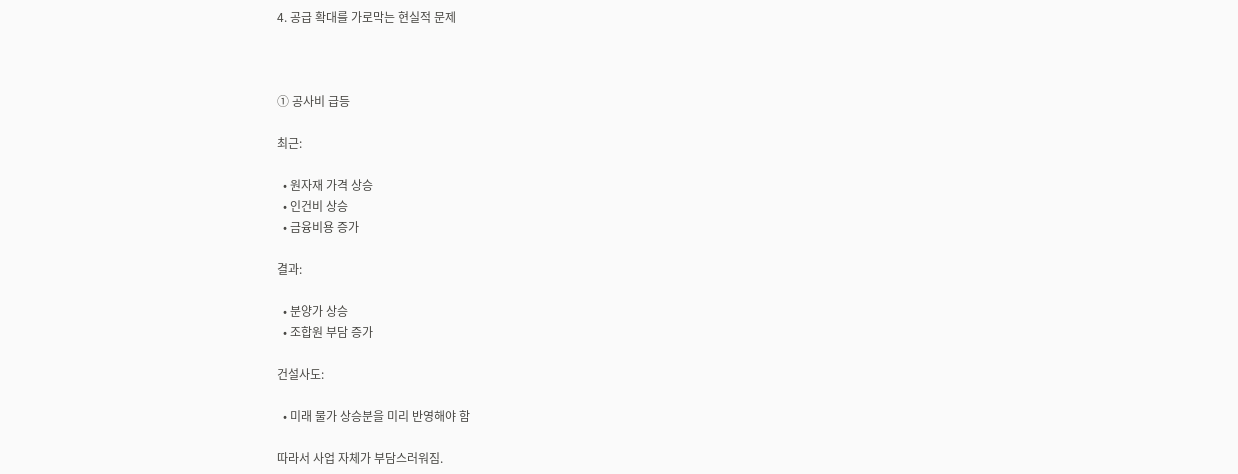4. 공급 확대를 가로막는 현실적 문제



① 공사비 급등

최근:

  • 원자재 가격 상승
  • 인건비 상승
  • 금융비용 증가

결과:

  • 분양가 상승
  • 조합원 부담 증가

건설사도:

  • 미래 물가 상승분을 미리 반영해야 함

따라서 사업 자체가 부담스러워짐.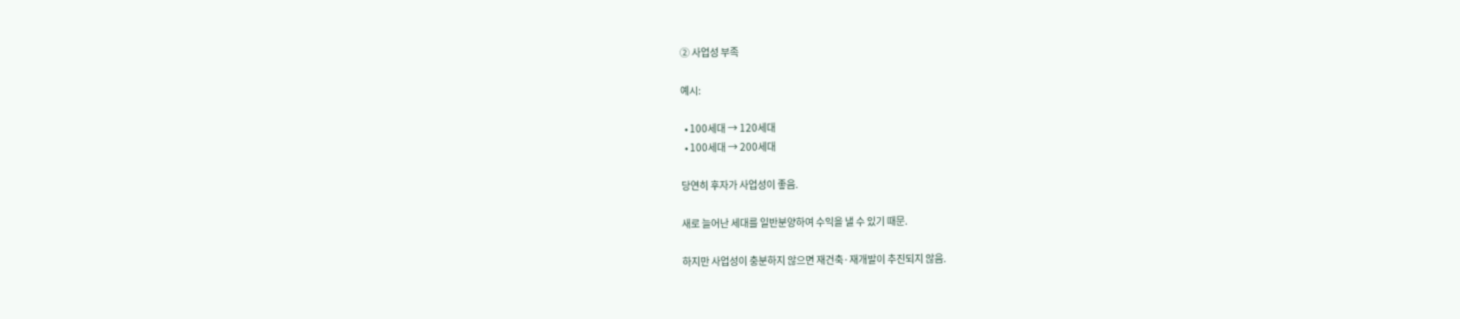② 사업성 부족

예시:

  • 100세대 → 120세대
  • 100세대 → 200세대

당연히 후자가 사업성이 좋음.

새로 늘어난 세대를 일반분양하여 수익을 낼 수 있기 때문.

하지만 사업성이 충분하지 않으면 재건축·재개발이 추진되지 않음.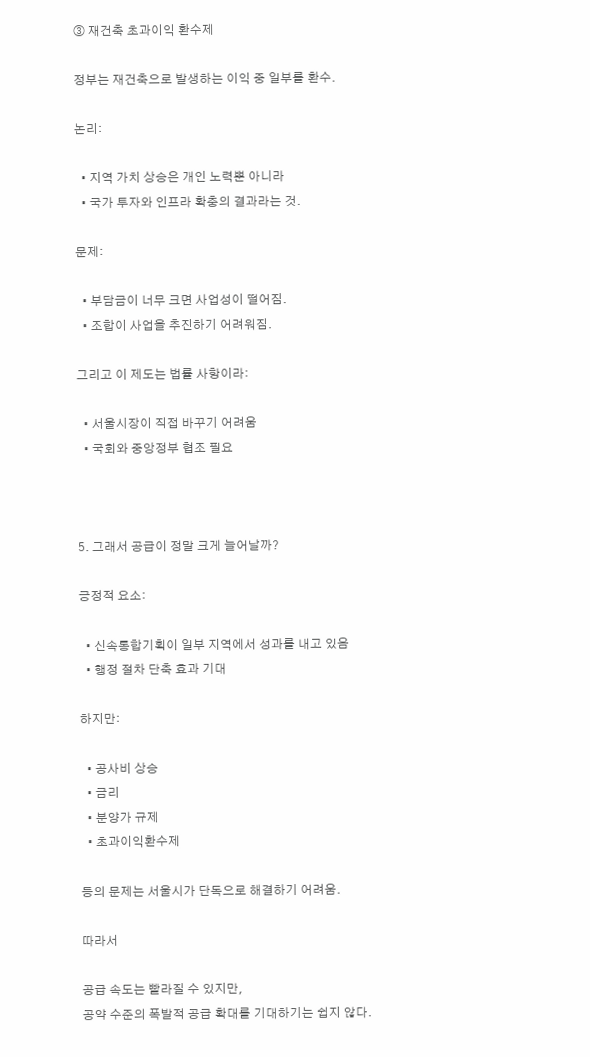③ 재건축 초과이익 환수제

정부는 재건축으로 발생하는 이익 중 일부를 환수.

논리:

  • 지역 가치 상승은 개인 노력뿐 아니라
  • 국가 투자와 인프라 확충의 결과라는 것.

문제:

  • 부담금이 너무 크면 사업성이 떨어짐.
  • 조합이 사업을 추진하기 어려워짐.

그리고 이 제도는 법률 사항이라:

  • 서울시장이 직접 바꾸기 어려움
  • 국회와 중앙정부 협조 필요



5. 그래서 공급이 정말 크게 늘어날까?

긍정적 요소:

  • 신속통합기획이 일부 지역에서 성과를 내고 있음
  • 행정 절차 단축 효과 기대

하지만:

  • 공사비 상승
  • 금리
  • 분양가 규제
  • 초과이익환수제

등의 문제는 서울시가 단독으로 해결하기 어려움.

따라서

공급 속도는 빨라질 수 있지만,
공약 수준의 폭발적 공급 확대를 기대하기는 쉽지 않다.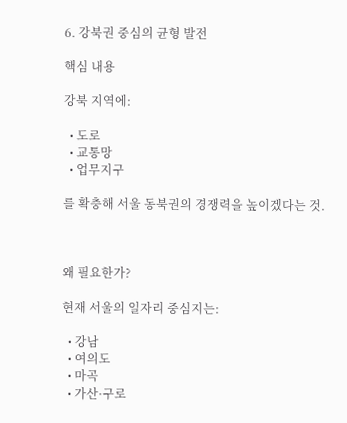6. 강북권 중심의 균형 발전

핵심 내용

강북 지역에:

  • 도로
  • 교통망
  • 업무지구

를 확충해 서울 동북권의 경쟁력을 높이겠다는 것.



왜 필요한가?

현재 서울의 일자리 중심지는:

  • 강남
  • 여의도
  • 마곡
  • 가산·구로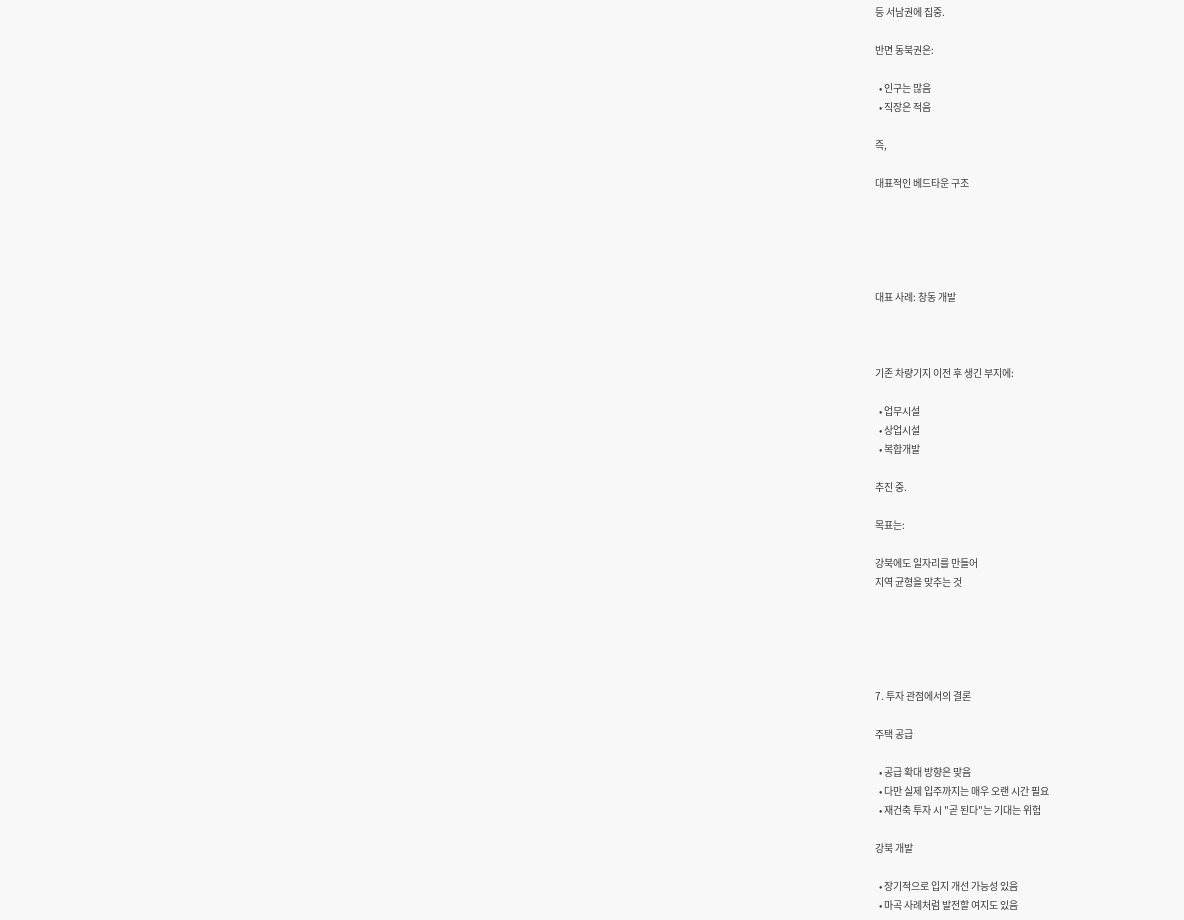등 서남권에 집중.

반면 동북권은:

  • 인구는 많음
  • 직장은 적음

즉,

대표적인 베드타운 구조





대표 사례: 창동 개발



기존 차량기지 이전 후 생긴 부지에:

  • 업무시설
  • 상업시설
  • 복합개발

추진 중.

목표는:

강북에도 일자리를 만들어
지역 균형을 맞추는 것





7. 투자 관점에서의 결론

주택 공급

  • 공급 확대 방향은 맞음
  • 다만 실제 입주까지는 매우 오랜 시간 필요
  • 재건축 투자 시 "곧 된다"는 기대는 위험

강북 개발

  • 장기적으로 입지 개선 가능성 있음
  • 마곡 사례처럼 발전할 여지도 있음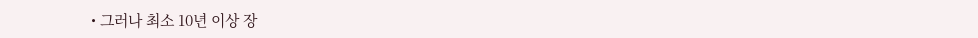• 그러나 최소 10년 이상 장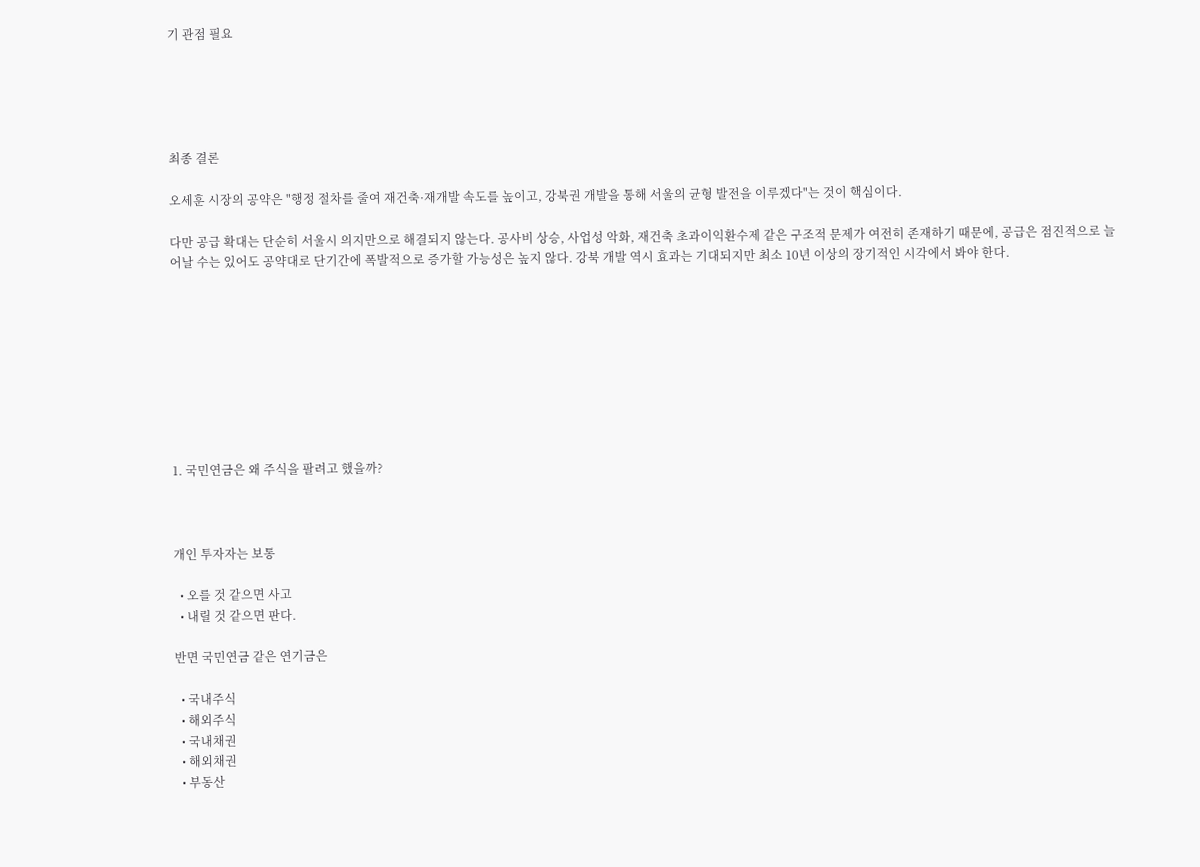기 관점 필요





최종 결론

오세훈 시장의 공약은 "행정 절차를 줄여 재건축·재개발 속도를 높이고, 강북권 개발을 통해 서울의 균형 발전을 이루겠다"는 것이 핵심이다.

다만 공급 확대는 단순히 서울시 의지만으로 해결되지 않는다. 공사비 상승, 사업성 악화, 재건축 초과이익환수제 같은 구조적 문제가 여전히 존재하기 때문에, 공급은 점진적으로 늘어날 수는 있어도 공약대로 단기간에 폭발적으로 증가할 가능성은 높지 않다. 강북 개발 역시 효과는 기대되지만 최소 10년 이상의 장기적인 시각에서 봐야 한다.









1. 국민연금은 왜 주식을 팔려고 했을까?



개인 투자자는 보통

  • 오를 것 같으면 사고
  • 내릴 것 같으면 판다.

반면 국민연금 같은 연기금은

  • 국내주식
  • 해외주식
  • 국내채권
  • 해외채권
  • 부동산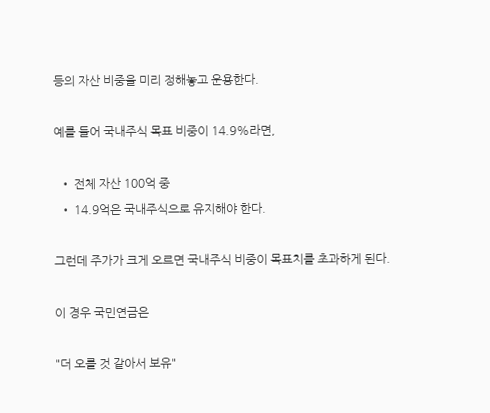등의 자산 비중을 미리 정해놓고 운용한다.

예를 들어 국내주식 목표 비중이 14.9%라면,

  • 전체 자산 100억 중
  • 14.9억은 국내주식으로 유지해야 한다.

그런데 주가가 크게 오르면 국내주식 비중이 목표치를 초과하게 된다.

이 경우 국민연금은

"더 오를 것 같아서 보유"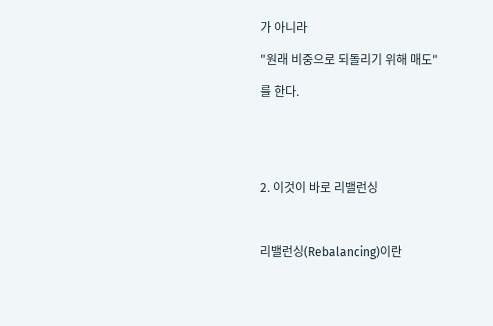가 아니라

"원래 비중으로 되돌리기 위해 매도"

를 한다.





2. 이것이 바로 리밸런싱



리밸런싱(Rebalancing)이란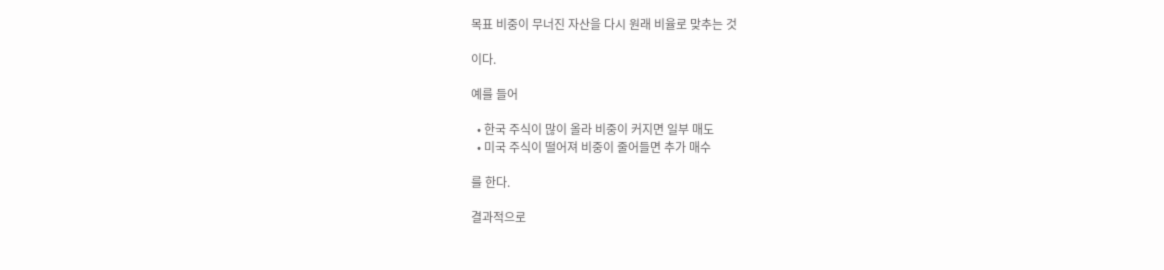목표 비중이 무너진 자산을 다시 원래 비율로 맞추는 것

이다.

예를 들어

  • 한국 주식이 많이 올라 비중이 커지면 일부 매도
  • 미국 주식이 떨어져 비중이 줄어들면 추가 매수

를 한다.

결과적으로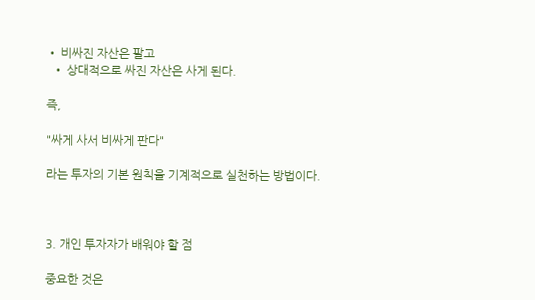• 비싸진 자산은 팔고
  • 상대적으로 싸진 자산은 사게 된다.

즉,

"싸게 사서 비싸게 판다"

라는 투자의 기본 원칙을 기계적으로 실천하는 방법이다.



3. 개인 투자자가 배워야 할 점

중요한 것은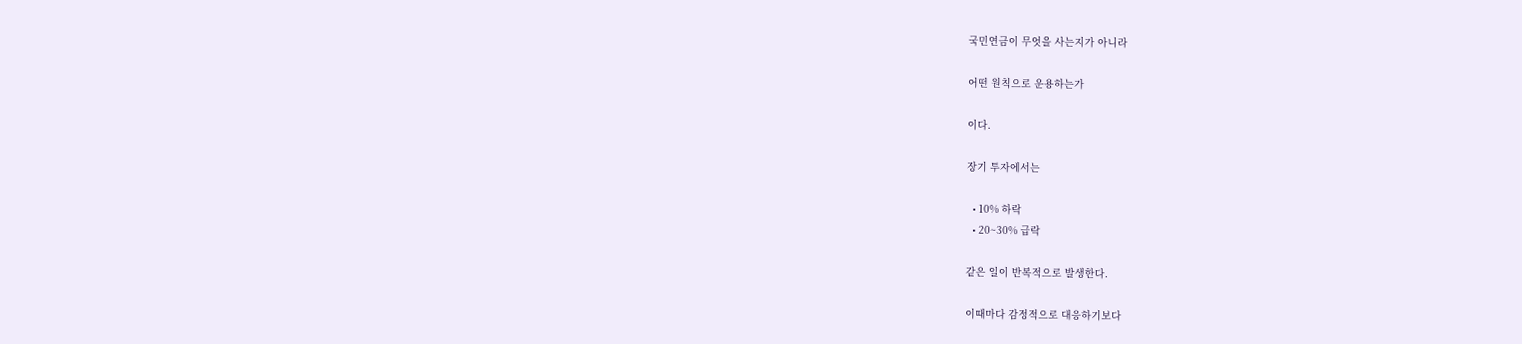국민연금이 무엇을 사는지가 아니라

어떤 원칙으로 운용하는가

이다.

장기 투자에서는

  • 10% 하락
  • 20~30% 급락

같은 일이 반복적으로 발생한다.

이때마다 감정적으로 대응하기보다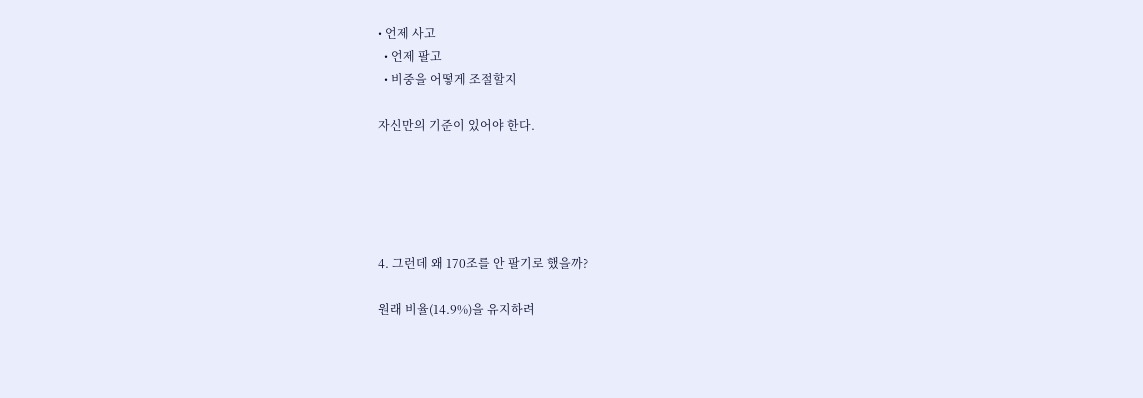• 언제 사고
  • 언제 팔고
  • 비중을 어떻게 조절할지

자신만의 기준이 있어야 한다.





4. 그런데 왜 170조를 안 팔기로 했을까?

원래 비율(14.9%)을 유지하려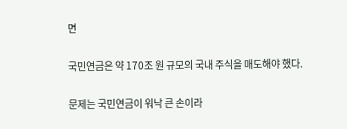면

국민연금은 약 170조 원 규모의 국내 주식을 매도해야 했다.

문제는 국민연금이 워낙 큰 손이라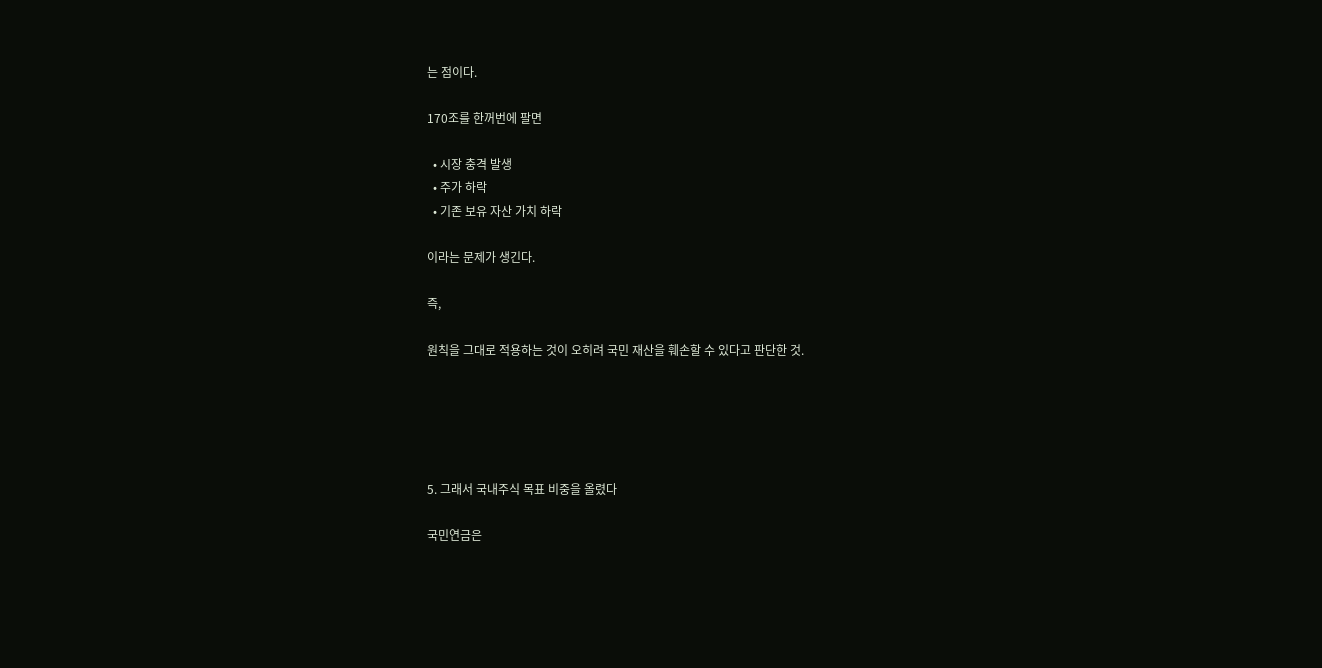는 점이다.

170조를 한꺼번에 팔면

  • 시장 충격 발생
  • 주가 하락
  • 기존 보유 자산 가치 하락

이라는 문제가 생긴다.

즉,

원칙을 그대로 적용하는 것이 오히려 국민 재산을 훼손할 수 있다고 판단한 것.





5. 그래서 국내주식 목표 비중을 올렸다

국민연금은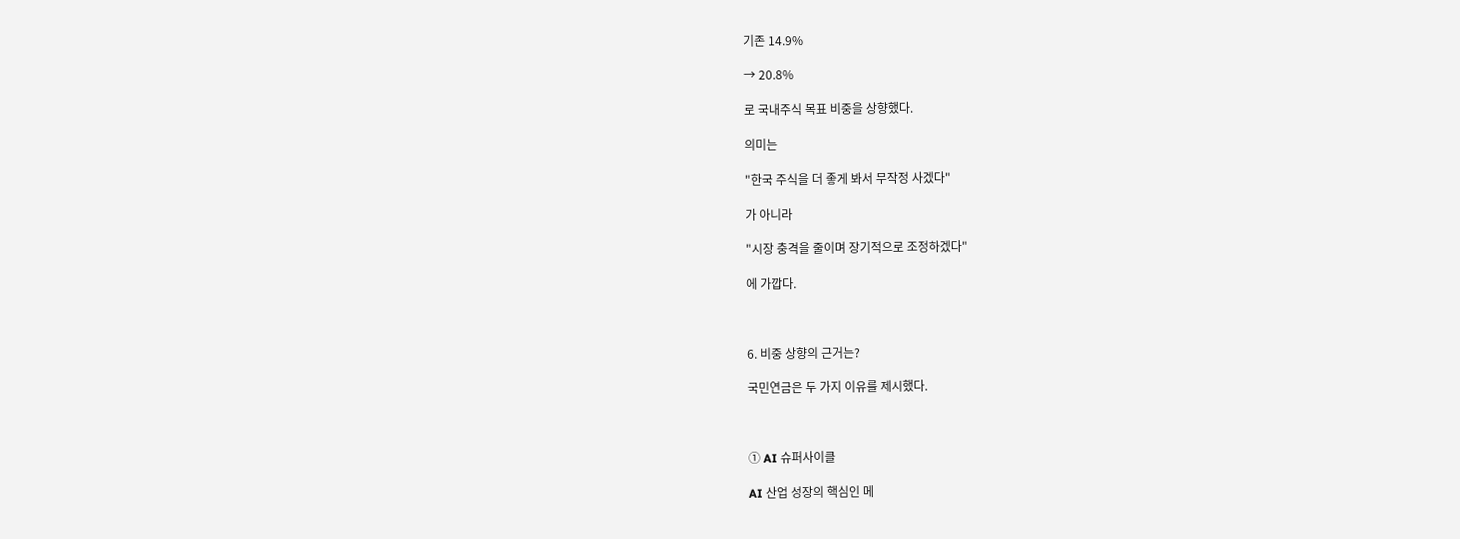기존 14.9%

→ 20.8%

로 국내주식 목표 비중을 상향했다.

의미는

"한국 주식을 더 좋게 봐서 무작정 사겠다"

가 아니라

"시장 충격을 줄이며 장기적으로 조정하겠다"

에 가깝다.



6. 비중 상향의 근거는?

국민연금은 두 가지 이유를 제시했다.



① AI 슈퍼사이클

AI 산업 성장의 핵심인 메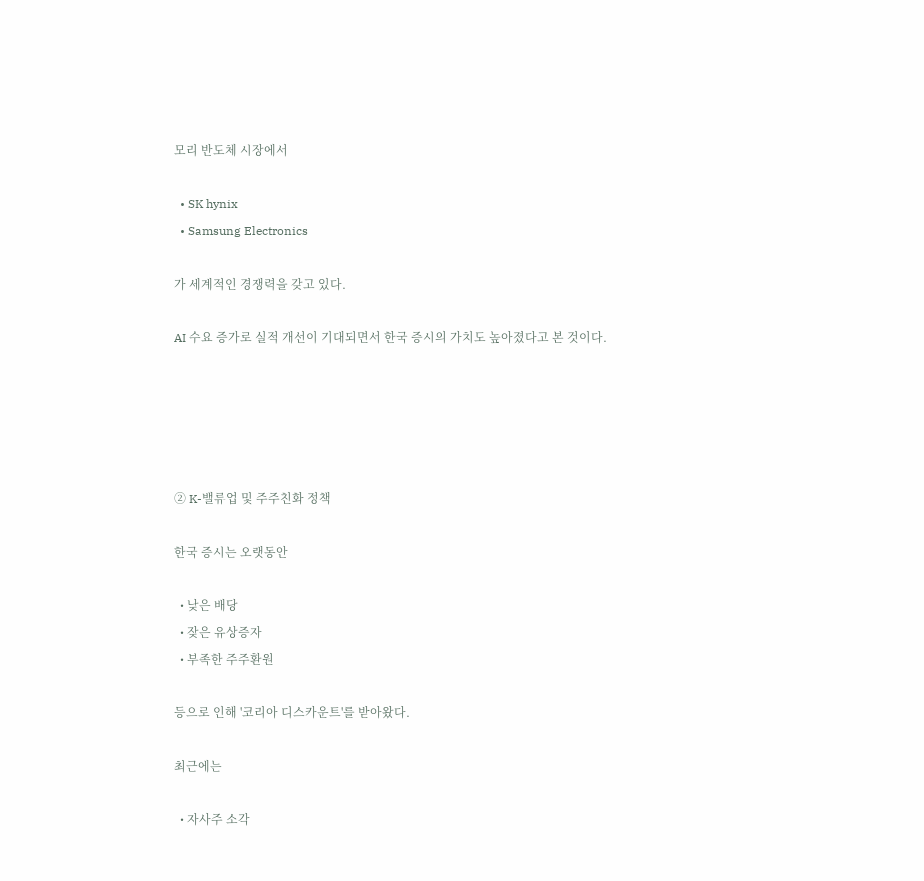모리 반도체 시장에서

  • SK hynix
  • Samsung Electronics

가 세계적인 경쟁력을 갖고 있다.

AI 수요 증가로 실적 개선이 기대되면서 한국 증시의 가치도 높아졌다고 본 것이다.





② K-밸류업 및 주주친화 정책

한국 증시는 오랫동안

  • 낮은 배당
  • 잦은 유상증자
  • 부족한 주주환원

등으로 인해 '코리아 디스카운트'를 받아왔다.

최근에는

  • 자사주 소각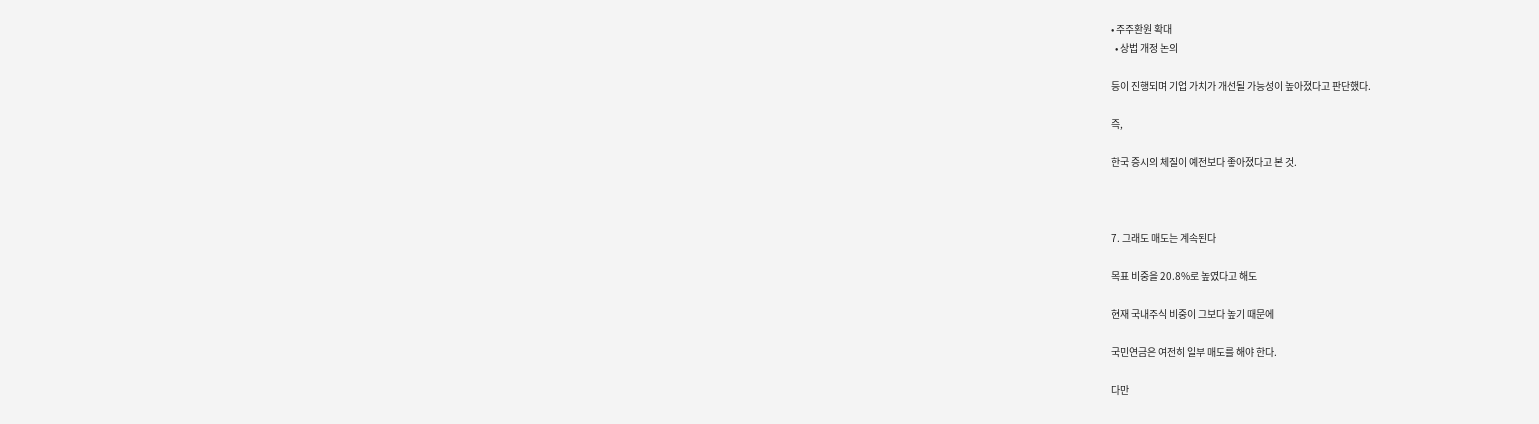• 주주환원 확대
  • 상법 개정 논의

등이 진행되며 기업 가치가 개선될 가능성이 높아졌다고 판단했다.

즉,

한국 증시의 체질이 예전보다 좋아졌다고 본 것.



7. 그래도 매도는 계속된다

목표 비중을 20.8%로 높였다고 해도

현재 국내주식 비중이 그보다 높기 때문에

국민연금은 여전히 일부 매도를 해야 한다.

다만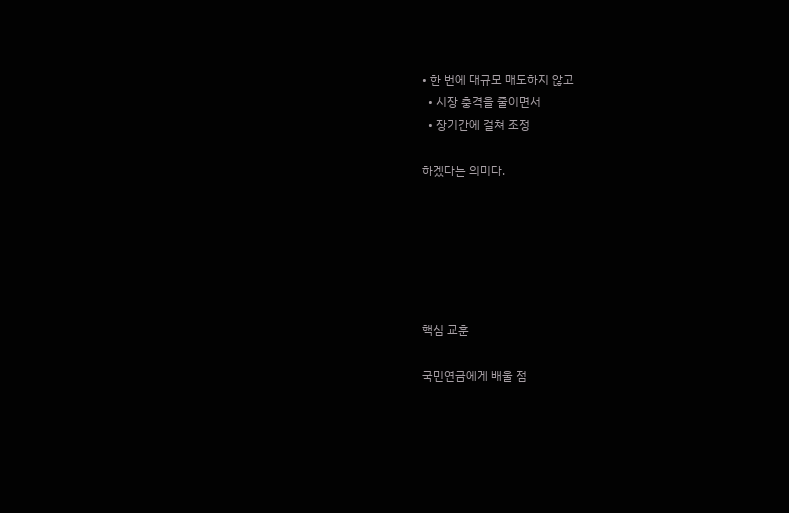• 한 번에 대규모 매도하지 않고
  • 시장 충격을 줄이면서
  • 장기간에 걸쳐 조정

하겠다는 의미다.






핵심 교훈

국민연금에게 배울 점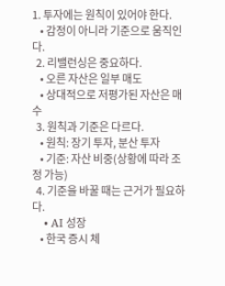1. 투자에는 원칙이 있어야 한다.
    • 감정이 아니라 기준으로 움직인다.
  2. 리밸런싱은 중요하다.
    • 오른 자산은 일부 매도
    • 상대적으로 저평가된 자산은 매수
  3. 원칙과 기준은 다르다.
    • 원칙: 장기 투자, 분산 투자
    • 기준: 자산 비중(상황에 따라 조정 가능)
  4. 기준을 바꿀 때는 근거가 필요하다.
    • AI 성장
    • 한국 증시 체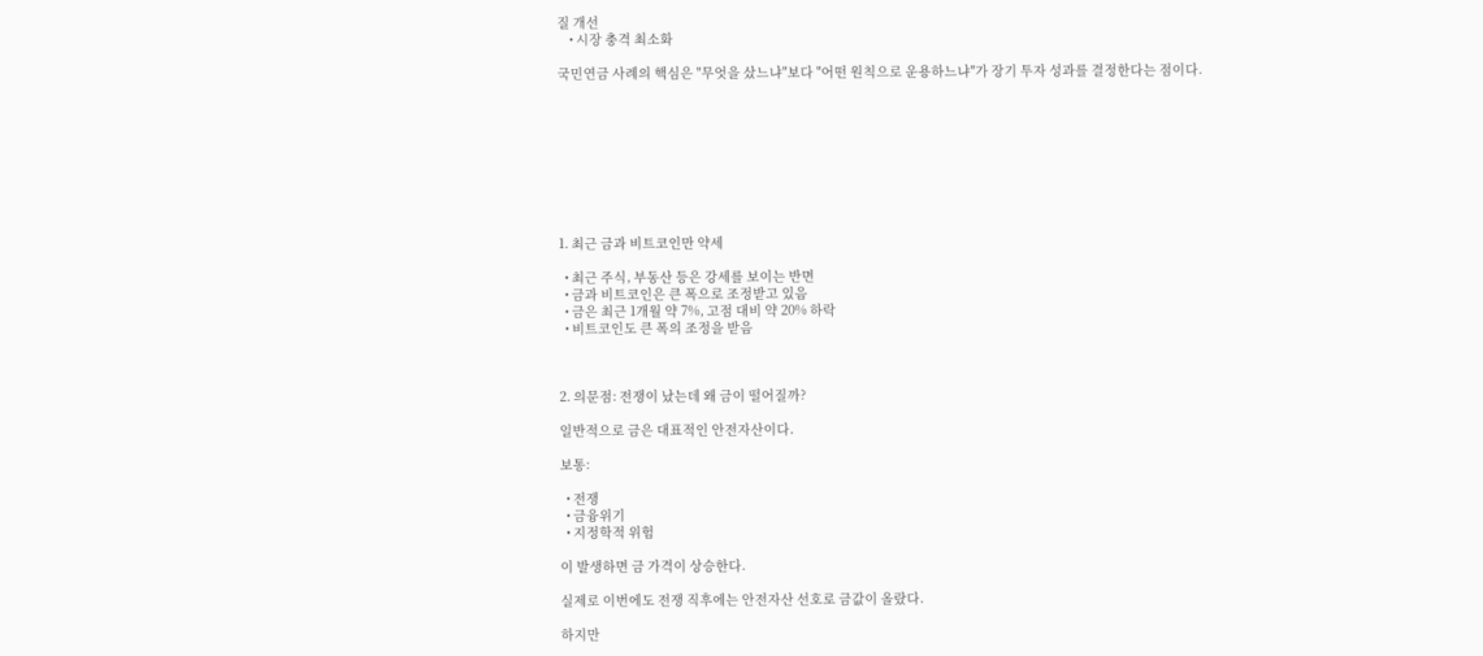질 개선
    • 시장 충격 최소화

국민연금 사례의 핵심은 "무엇을 샀느냐"보다 "어떤 원칙으로 운용하느냐"가 장기 투자 성과를 결정한다는 점이다.









1. 최근 금과 비트코인만 약세

  • 최근 주식, 부동산 등은 강세를 보이는 반면
  • 금과 비트코인은 큰 폭으로 조정받고 있음
  • 금은 최근 1개월 약 7%, 고점 대비 약 20% 하락
  • 비트코인도 큰 폭의 조정을 받음



2. 의문점: 전쟁이 났는데 왜 금이 떨어질까?

일반적으로 금은 대표적인 안전자산이다.

보통:

  • 전쟁
  • 금융위기
  • 지정학적 위험

이 발생하면 금 가격이 상승한다.

실제로 이번에도 전쟁 직후에는 안전자산 선호로 금값이 올랐다.

하지만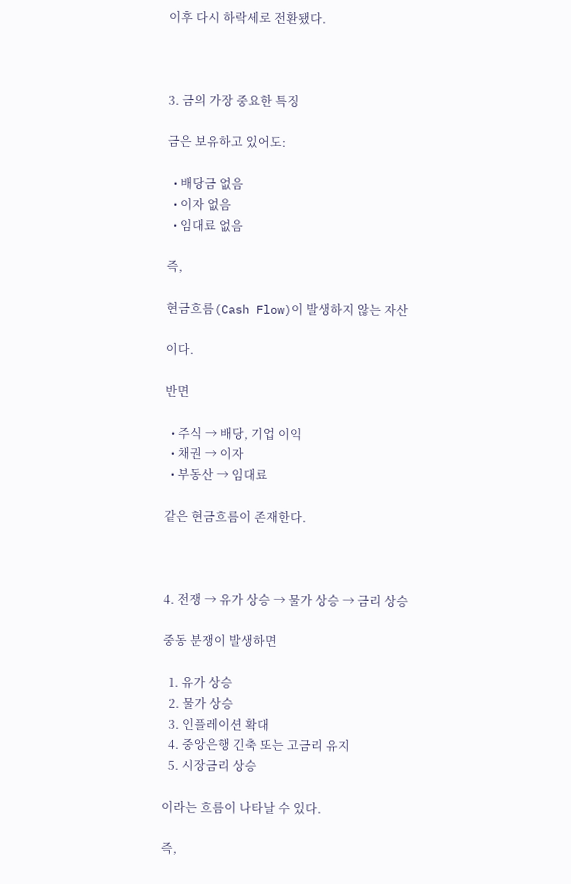이후 다시 하락세로 전환됐다.



3. 금의 가장 중요한 특징

금은 보유하고 있어도:

  • 배당금 없음
  • 이자 없음
  • 임대료 없음

즉,

현금흐름(Cash Flow)이 발생하지 않는 자산

이다.

반면

  • 주식 → 배당, 기업 이익
  • 채권 → 이자
  • 부동산 → 임대료

같은 현금흐름이 존재한다.



4. 전쟁 → 유가 상승 → 물가 상승 → 금리 상승

중동 분쟁이 발생하면

  1. 유가 상승
  2. 물가 상승
  3. 인플레이션 확대
  4. 중앙은행 긴축 또는 고금리 유지
  5. 시장금리 상승

이라는 흐름이 나타날 수 있다.

즉,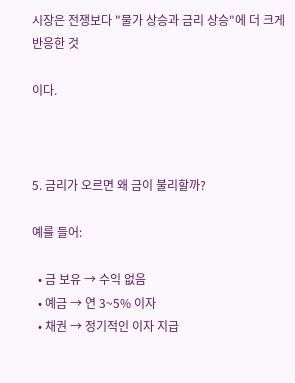시장은 전쟁보다 "물가 상승과 금리 상승"에 더 크게 반응한 것

이다.



5. 금리가 오르면 왜 금이 불리할까?

예를 들어:

  • 금 보유 → 수익 없음
  • 예금 → 연 3~5% 이자
  • 채권 → 정기적인 이자 지급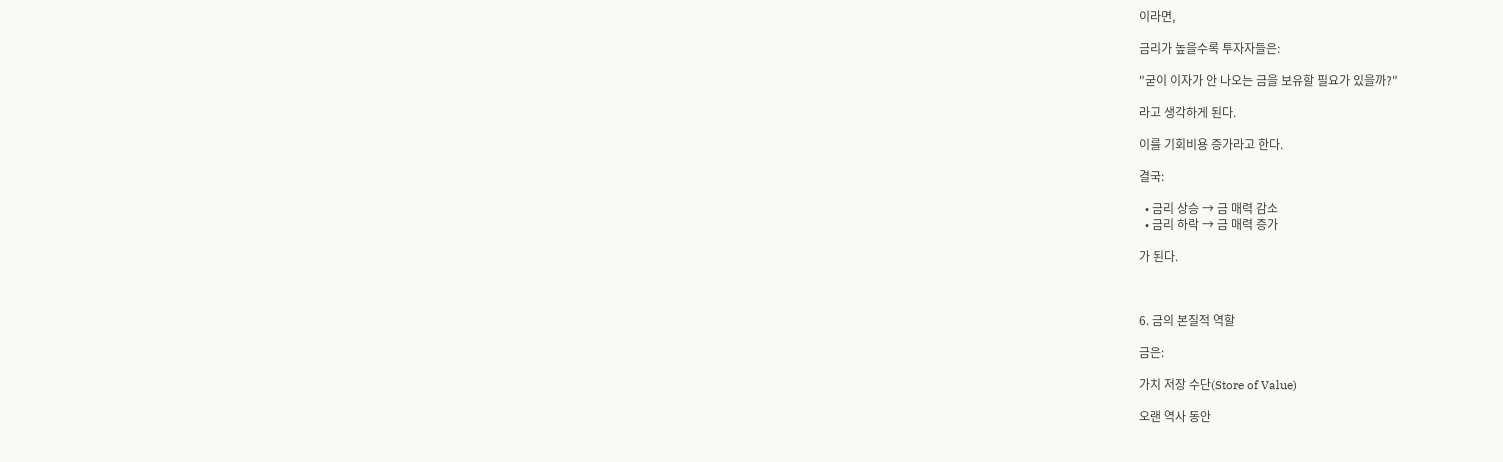이라면,

금리가 높을수록 투자자들은:

"굳이 이자가 안 나오는 금을 보유할 필요가 있을까?"

라고 생각하게 된다.

이를 기회비용 증가라고 한다.

결국:

  • 금리 상승 → 금 매력 감소
  • 금리 하락 → 금 매력 증가

가 된다.



6. 금의 본질적 역할

금은:

가치 저장 수단(Store of Value)

오랜 역사 동안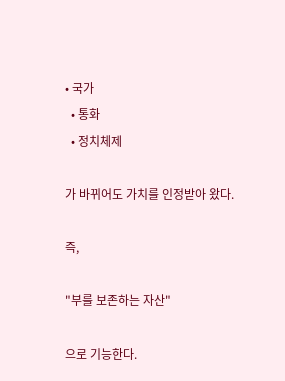• 국가
  • 통화
  • 정치체제

가 바뀌어도 가치를 인정받아 왔다.

즉,

"부를 보존하는 자산"

으로 기능한다.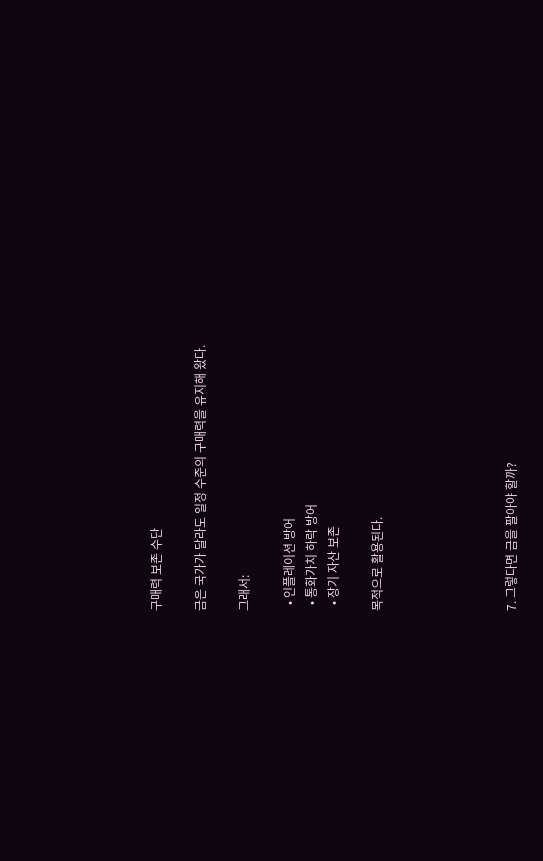구매력 보존 수단

금은 국가가 달라도 일정 수준의 구매력을 유지해 왔다.

그래서:

  • 인플레이션 방어
  • 통화가치 하락 방어
  • 장기 자산 보존

목적으로 활용된다.





7. 그렇다면 금을 팔아야 할까?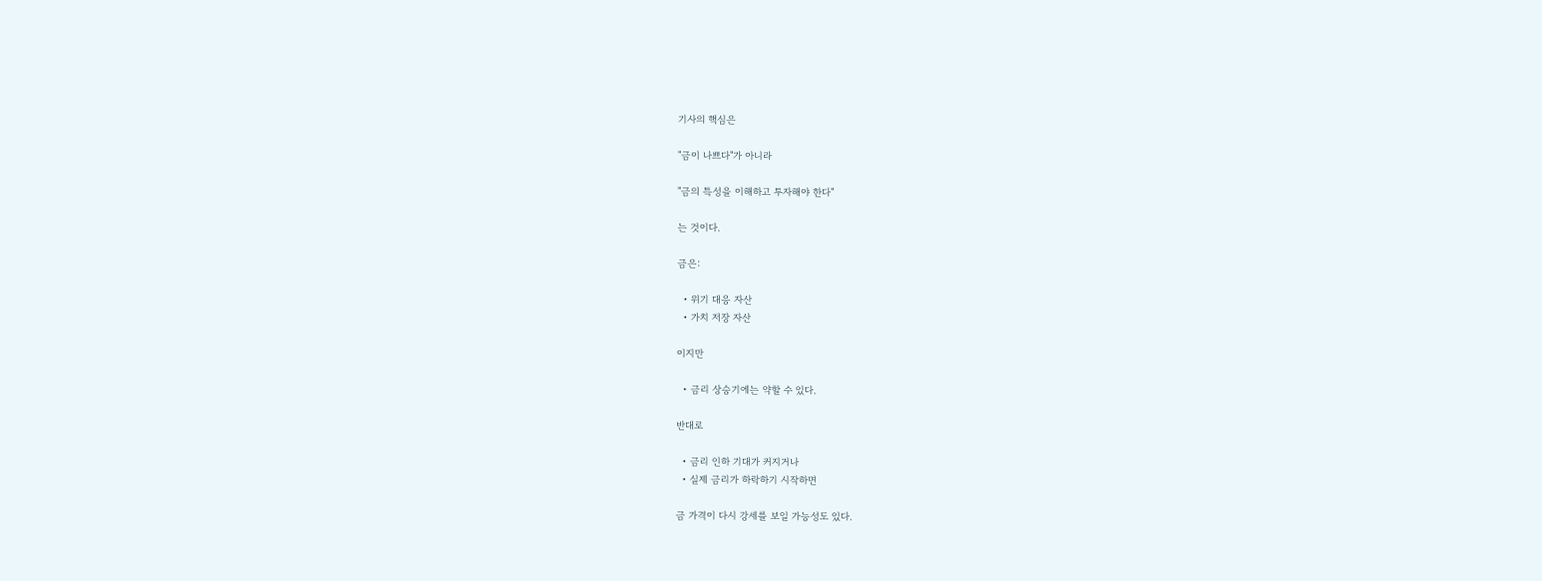기사의 핵심은

"금이 나쁘다"가 아니라

"금의 특성을 이해하고 투자해야 한다"

는 것이다.

금은:

  • 위기 대응 자산
  • 가치 저장 자산

이지만

  • 금리 상승기에는 약할 수 있다.

반대로

  • 금리 인하 기대가 커지거나
  • 실제 금리가 하락하기 시작하면

금 가격이 다시 강세를 보일 가능성도 있다.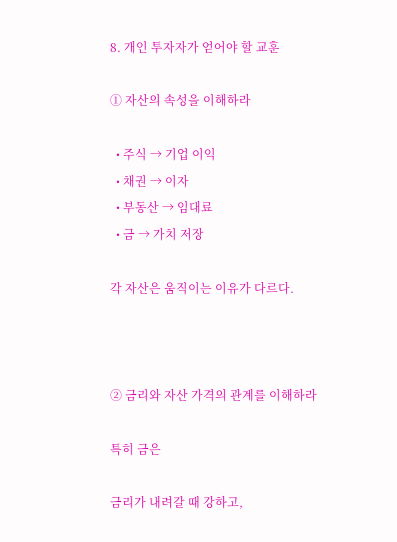8. 개인 투자자가 얻어야 할 교훈

① 자산의 속성을 이해하라

  • 주식 → 기업 이익
  • 채권 → 이자
  • 부동산 → 임대료
  • 금 → 가치 저장

각 자산은 움직이는 이유가 다르다.



② 금리와 자산 가격의 관계를 이해하라

특히 금은

금리가 내려갈 때 강하고,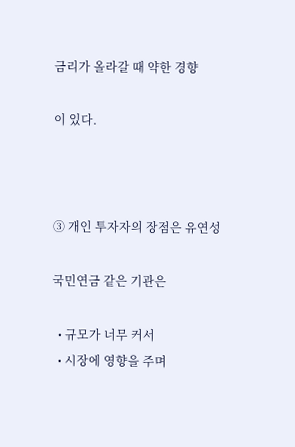금리가 올라갈 때 약한 경향

이 있다.



③ 개인 투자자의 장점은 유연성

국민연금 같은 기관은

  • 규모가 너무 커서
  • 시장에 영향을 주며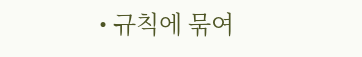• 규칙에 묶여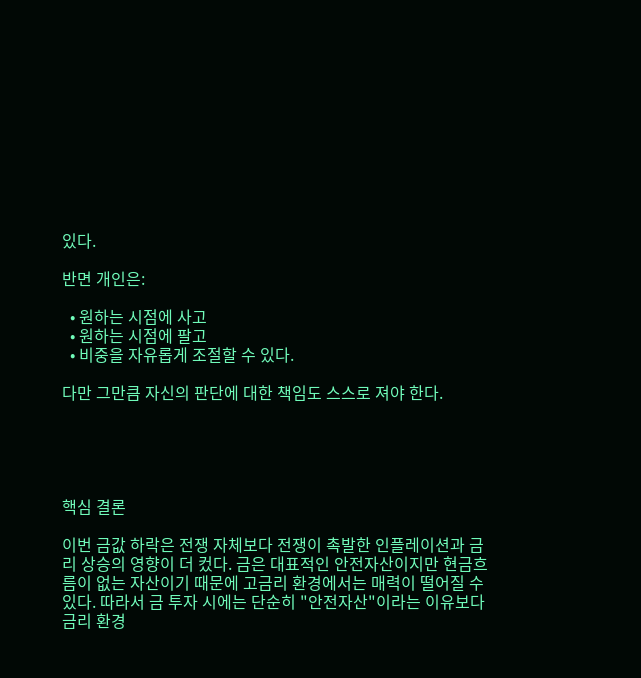있다.

반면 개인은:

  • 원하는 시점에 사고
  • 원하는 시점에 팔고
  • 비중을 자유롭게 조절할 수 있다.

다만 그만큼 자신의 판단에 대한 책임도 스스로 져야 한다.





핵심 결론

이번 금값 하락은 전쟁 자체보다 전쟁이 촉발한 인플레이션과 금리 상승의 영향이 더 컸다. 금은 대표적인 안전자산이지만 현금흐름이 없는 자산이기 때문에 고금리 환경에서는 매력이 떨어질 수 있다. 따라서 금 투자 시에는 단순히 "안전자산"이라는 이유보다 금리 환경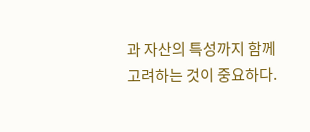과 자산의 특성까지 함께 고려하는 것이 중요하다.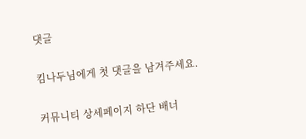댓글

킴나두님에게 첫 댓글을 남겨주세요.

커뮤니티 상세페이지 하단 배너